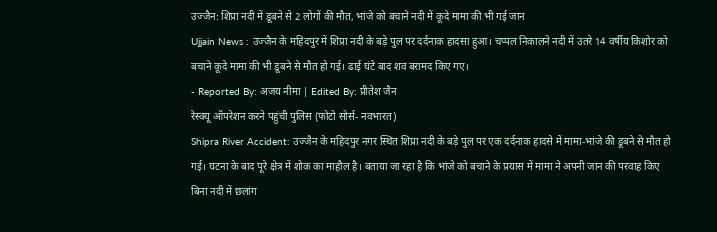उज्जैन: शिप्रा नदी में डूबने से 2 लोगों की मौत, भांजे को बचाने नदी में कूदे मामा की भी गई जान
Ujjain News : उज्जैन के महिदपुर में शिप्रा नदी के बड़े पुल पर दर्दनाक हादसा हुआ। चप्पल निकालने नदी में उतरे 14 वर्षीय किशोर को बचाने कूदे मामा की भी डूबने से मौत हो गई। ढाई घंटे बाद शव बरामद किए गए।
- Reported By: अजय नीमा | Edited By: प्रीतेश जैन
रेस्क्यू ऑपरेशन करने पहुंची पुलिस (फोटो सोर्स- नवभारत)
Shipra River Accident: उज्जैन के महिदपुर नगर स्थित शिप्रा नदी के बड़े पुल पर एक दर्दनाक हादसे में मामा-भांजे की डूबने से मौत हो गई। घटना के बाद पूरे क्षेत्र में शोक का माहौल है। बताया जा रहा है कि भांजे को बचाने के प्रयास में मामा ने अपनी जान की परवाह किए बिना नदी में छलांग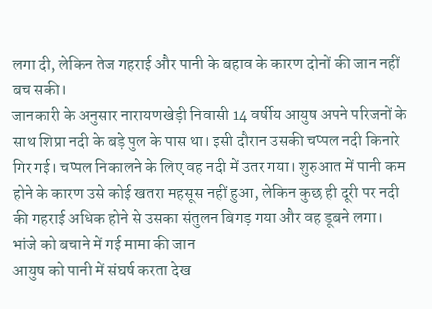लगा दी, लेकिन तेज गहराई और पानी के बहाव के कारण दोनों की जान नहीं बच सकी।
जानकारी के अनुसार नारायणखेड़ी निवासी 14 वर्षीय आयुष अपने परिजनों के साथ शिप्रा नदी के बड़े पुल के पास था। इसी दौरान उसकी चप्पल नदी किनारे गिर गई। चप्पल निकालने के लिए वह नदी में उतर गया। शुरुआत में पानी कम होने के कारण उसे कोई खतरा महसूस नहीं हुआ, लेकिन कुछ ही दूरी पर नदी की गहराई अधिक होने से उसका संतुलन बिगड़ गया और वह डूबने लगा।
भांजे को बचाने में गई मामा की जान
आयुष को पानी में संघर्ष करता देख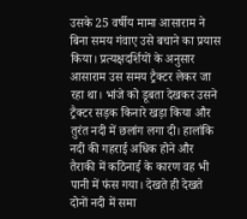उसके 25 वर्षीय मामा आसाराम ने बिना समय गंवाए उसे बचाने का प्रयास किया। प्रत्यक्षदर्शियों के अनुसार आसाराम उस समय ट्रैक्टर लेकर जा रहा था। भांजे को डूबता देखकर उसने ट्रैक्टर सड़क किनारे खड़ा किया और तुरंत नदी में छलांग लगा दी। हालांकि नदी की गहराई अधिक होने और तैराकी में कठिनाई के कारण वह भी पानी में फंस गया। देखते ही देखते दोनों नदी में समा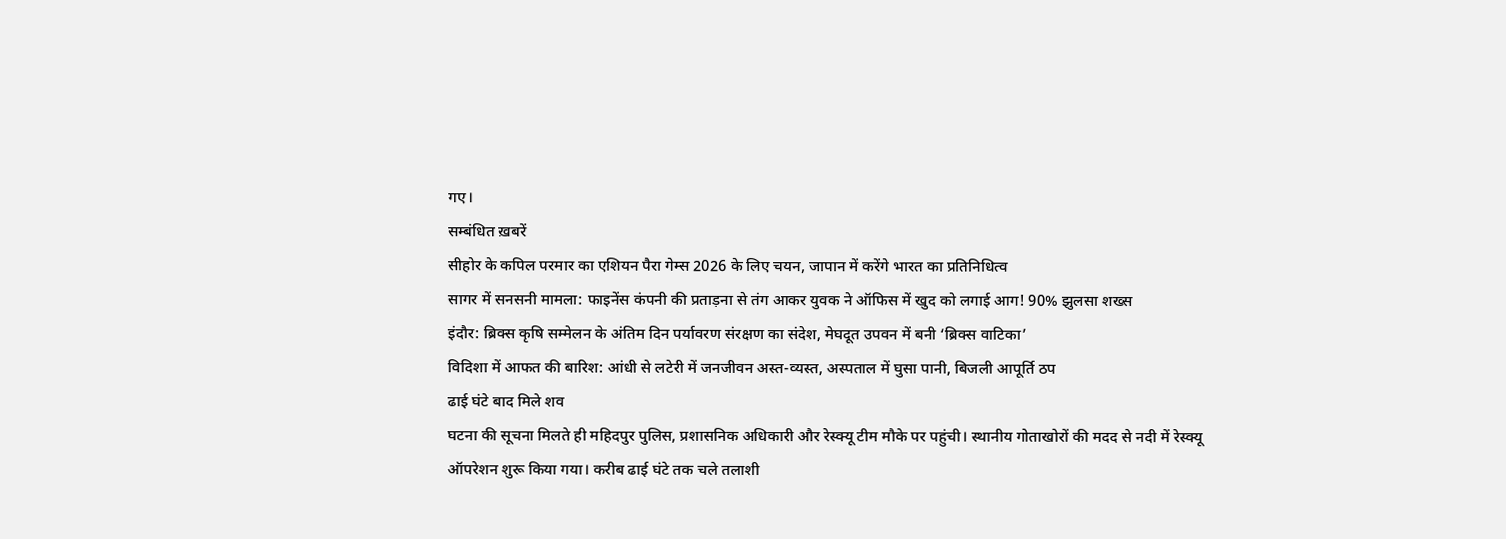गए।
सम्बंधित ख़बरें
सीहोर के कपिल परमार का एशियन पैरा गेम्स 2026 के लिए चयन, जापान में करेंगे भारत का प्रतिनिधित्व
सागर में सनसनी मामला: फाइनेंस कंपनी की प्रताड़ना से तंग आकर युवक ने ऑफिस में खुद को लगाई आग! 90% झुलसा शख्स
इंदौर: ब्रिक्स कृषि सम्मेलन के अंतिम दिन पर्यावरण संरक्षण का संदेश, मेघदूत उपवन में बनी ‘ब्रिक्स वाटिका’
विदिशा में आफत की बारिश: आंधी से लटेरी में जनजीवन अस्त-व्यस्त, अस्पताल में घुसा पानी, बिजली आपूर्ति ठप
ढाई घंटे बाद मिले शव
घटना की सूचना मिलते ही महिदपुर पुलिस, प्रशासनिक अधिकारी और रेस्क्यू टीम मौके पर पहुंची। स्थानीय गोताखोरों की मदद से नदी में रेस्क्यू ऑपरेशन शुरू किया गया। करीब ढाई घंटे तक चले तलाशी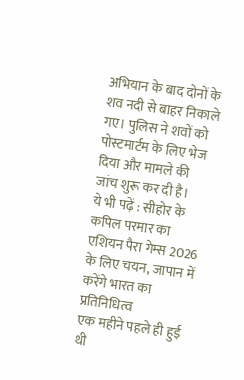अभियान के बाद दोनों के शव नदी से बाहर निकाले गए। पुलिस ने शवों को पोस्टमार्टम के लिए भेज दिया और मामले की जांच शुरू कर दी है।
ये भी पढ़ें : सीहोर के कपिल परमार का एशियन पैरा गेम्स 2026 के लिए चयन, जापान में करेंगे भारत का प्रतिनिधित्व
एक महीने पहले ही हुई थी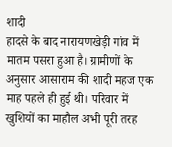शादी
हादसे के बाद नारायणखेड़ी गांव में मातम पसरा हुआ है। ग्रामीणों के अनुसार आसाराम की शादी महज एक माह पहले ही हुई थी। परिवार में खुशियों का माहौल अभी पूरी तरह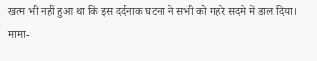खत्म भी नहीं हुआ था कि इस दर्दनाक घटना ने सभी को गहरे सदमे में डाल दिया। मामा-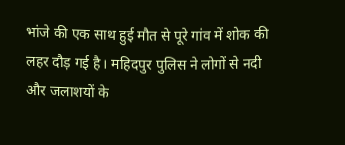भांजे की एक साथ हुई मौत से पूरे गांव में शोक की लहर दौड़ गई है। महिदपुर पुलिस ने लोगों से नदी और जलाशयों के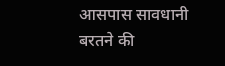आसपास सावधानी बरतने की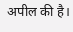अपील की है।